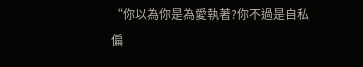“你以為你是為愛執著?你不過是自私偏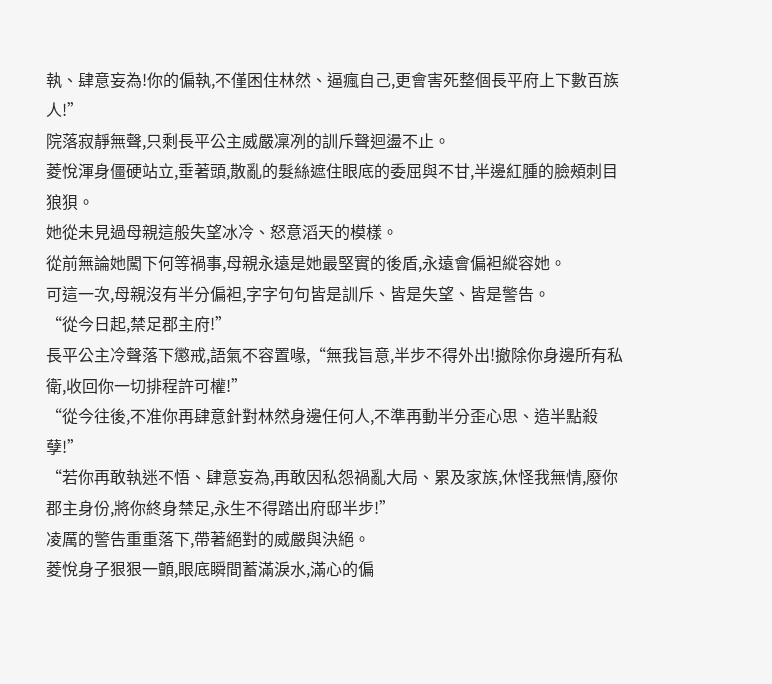執、肆意妄為!你的偏執,不僅困住林然、逼瘋自己,更會害死整個長平府上下數百族人!”
院落寂靜無聲,只剩長平公主威嚴凜冽的訓斥聲迴盪不止。
菱悅渾身僵硬站立,垂著頭,散亂的髮絲遮住眼底的委屈與不甘,半邊紅腫的臉頰刺目狼狽。
她從未見過母親這般失望冰冷、怒意滔天的模樣。
從前無論她闖下何等禍事,母親永遠是她最堅實的後盾,永遠會偏袒縱容她。
可這一次,母親沒有半分偏袒,字字句句皆是訓斥、皆是失望、皆是警告。
“從今日起,禁足郡主府!”
長平公主冷聲落下懲戒,語氣不容置喙,“無我旨意,半步不得外出!撤除你身邊所有私衛,收回你一切排程許可權!”
“從今往後,不准你再肆意針對林然身邊任何人,不準再動半分歪心思、造半點殺孽!”
“若你再敢執迷不悟、肆意妄為,再敢因私怨禍亂大局、累及家族,休怪我無情,廢你郡主身份,將你終身禁足,永生不得踏出府邸半步!”
凌厲的警告重重落下,帶著絕對的威嚴與決絕。
菱悅身子狠狠一顫,眼底瞬間蓄滿淚水,滿心的偏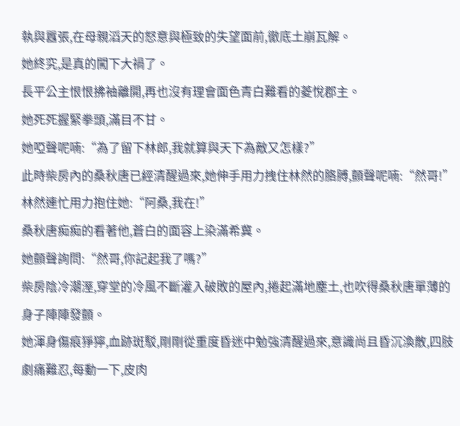執與囂張,在母親滔天的怒意與極致的失望面前,徹底土崩瓦解。
她終究,是真的闖下大禍了。
長平公主恨恨拂袖離開,再也沒有理會面色青白難看的菱悅郡主。
她死死握緊拳頭,滿目不甘。
她啞聲呢喃:“為了留下林郎,我就算與天下為敵又怎樣?”
此時柴房內的桑秋唐已經清醒過來,她伸手用力拽住林然的胳膊,顫聲呢喃:“然哥!”
林然連忙用力抱住她:“阿桑,我在!”
桑秋唐痴痴的看著他,蒼白的面容上染滿希冀。
她顫聲詢問:“然哥,你記起我了嗎?”
柴房陰冷潮溼,穿堂的冷風不斷灌入破敗的屋內,捲起滿地塵土,也吹得桑秋唐單薄的身子陣陣發顫。
她渾身傷痕猙獰,血跡斑駁,剛剛從重度昏迷中勉強清醒過來,意識尚且昏沉渙散,四肢劇痛難忍,每動一下,皮肉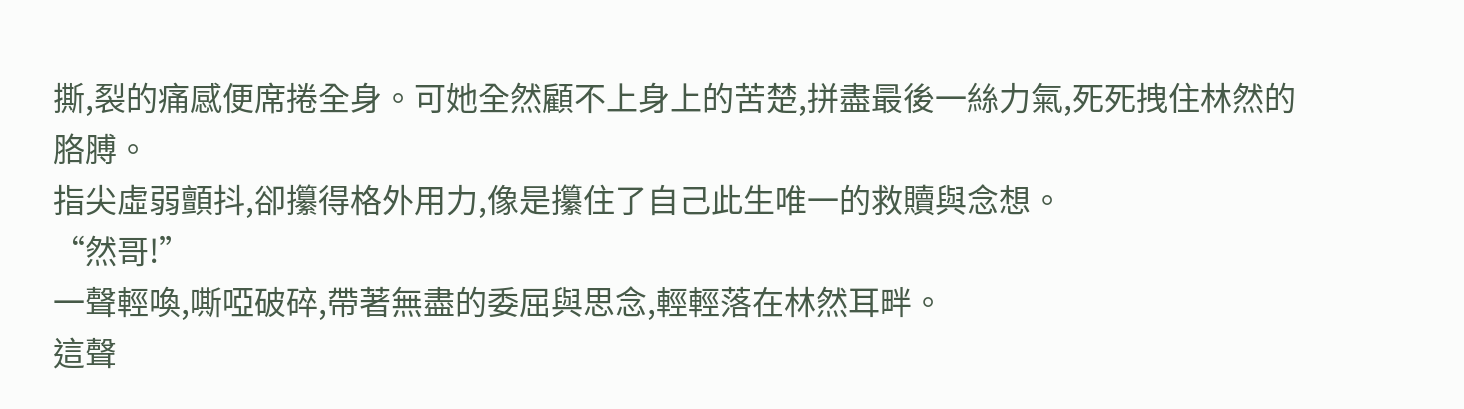撕,裂的痛感便席捲全身。可她全然顧不上身上的苦楚,拼盡最後一絲力氣,死死拽住林然的胳膊。
指尖虛弱顫抖,卻攥得格外用力,像是攥住了自己此生唯一的救贖與念想。
“然哥!”
一聲輕喚,嘶啞破碎,帶著無盡的委屈與思念,輕輕落在林然耳畔。
這聲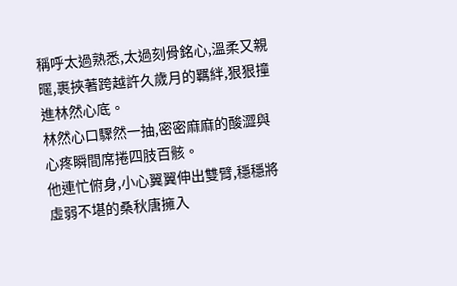稱呼太過熟悉,太過刻骨銘心,溫柔又親暱,裹挾著跨越許久歲月的羈絆,狠狠撞進林然心底。
林然心口驟然一抽,密密麻麻的酸澀與心疼瞬間席捲四肢百骸。
他連忙俯身,小心翼翼伸出雙臂,穩穩將虛弱不堪的桑秋唐擁入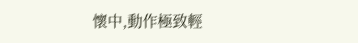懷中,動作極致輕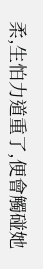柔,生怕力道重了,便會觸碰她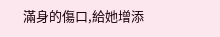滿身的傷口,給她增添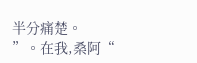半分痛楚。
”。在我,桑阿“